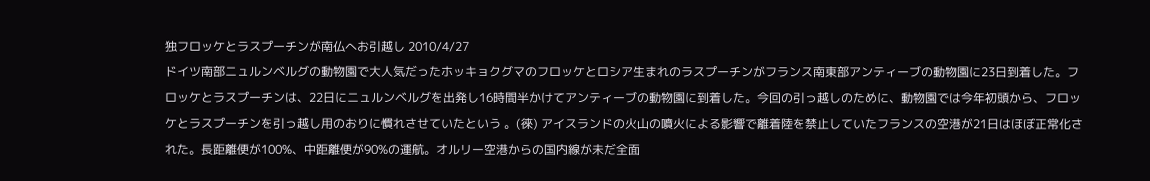独フロッケとラスプーチンが南仏へお引越し 2010/4/27
ドイツ南部ニュルンベルグの動物園で大人気だったホッキョクグマのフロッケとロシア生まれのラスプーチンがフランス南東部アンティーブの動物園に23日到着した。フロッケとラスプーチンは、22日にニュルンベルグを出発し16時間半かけてアンティーブの動物園に到着した。今回の引っ越しのために、動物園では今年初頭から、フロッケとラスプーチンを引っ越し用のおりに慣れさせていたという 。(徠) アイスランドの火山の噴火による影響で離着陸を禁止していたフランスの空港が21日はほぼ正常化された。長距離便が100%、中距離便が90%の運航。オルリー空港からの国内線が未だ全面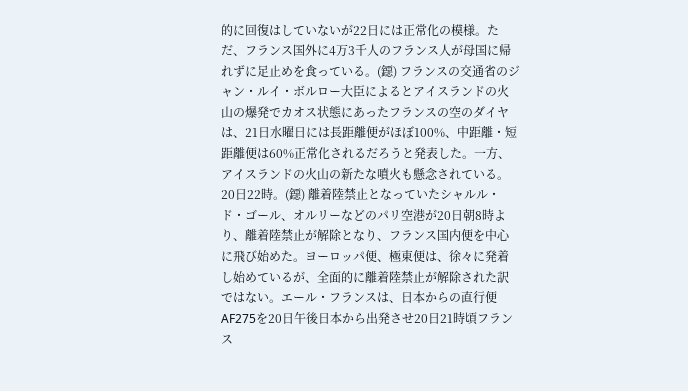的に回復はしていないが22日には正常化の模様。ただ、フランス国外に4万3千人のフランス人が母国に帰れずに足止めを食っている。(鐚) フランスの交通省のジャン・ルイ・ボルロー大臣によるとアイスランドの火山の爆発でカオス状態にあったフランスの空のダイヤは、21日水曜日には長距離便がほぼ100%、中距離・短距離便は60%正常化されるだろうと発表した。一方、アイスランドの火山の新たな噴火も懸念されている。20日22時。(鐚) 離着陸禁止となっていたシャルル・ド・ゴール、オルリーなどのパリ空港が20日朝8時より、離着陸禁止が解除となり、フランス国内便を中心に飛び始めた。ヨーロッパ便、極東便は、徐々に発着し始めているが、全面的に離着陸禁止が解除された訳ではない。エール・フランスは、日本からの直行便AF275を20日午後日本から出発させ20日21時頃フランス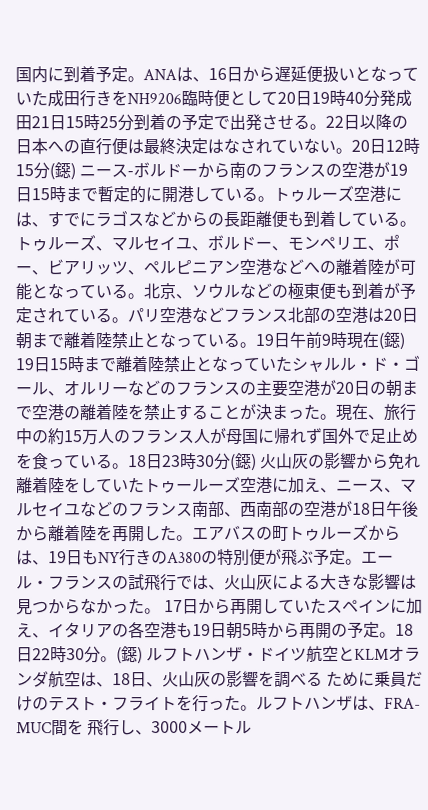国内に到着予定。ANAは、16日から遅延便扱いとなっていた成田行きをNH9206臨時便として20日19時40分発成田21日15時25分到着の予定で出発させる。22日以降の日本への直行便は最終決定はなされていない。20日12時15分(鐚) ニース-ボルドーから南のフランスの空港が19日15時まで暫定的に開港している。トゥルーズ空港には、すでにラゴスなどからの長距離便も到着している。トゥルーズ、マルセイユ、ボルドー、モンペリエ、ポー、ビアリッツ、ペルピニアン空港などへの離着陸が可能となっている。北京、ソウルなどの極東便も到着が予定されている。パリ空港などフランス北部の空港は20日朝まで離着陸禁止となっている。19日午前9時現在(鐚) 19日15時まで離着陸禁止となっていたシャルル・ド・ゴール、オルリーなどのフランスの主要空港が20日の朝まで空港の離着陸を禁止することが決まった。現在、旅行中の約15万人のフランス人が母国に帰れず国外で足止めを食っている。18日23時30分(鐚) 火山灰の影響から免れ離着陸をしていたトゥールーズ空港に加え、ニース、マルセイユなどのフランス南部、西南部の空港が18日午後から離着陸を再開した。エアバスの町トゥルーズからは、19日もNY行きのA380の特別便が飛ぶ予定。エール・フランスの試飛行では、火山灰による大きな影響は見つからなかった。 17日から再開していたスペインに加え、イタリアの各空港も19日朝5時から再開の予定。18日22時30分。(鐚) ルフトハンザ・ドイツ航空とKLMオランダ航空は、18日、火山灰の影響を調べる ために乗員だけのテスト・フライトを行った。ルフトハンザは、FRA-MUC間を 飛行し、3000メートル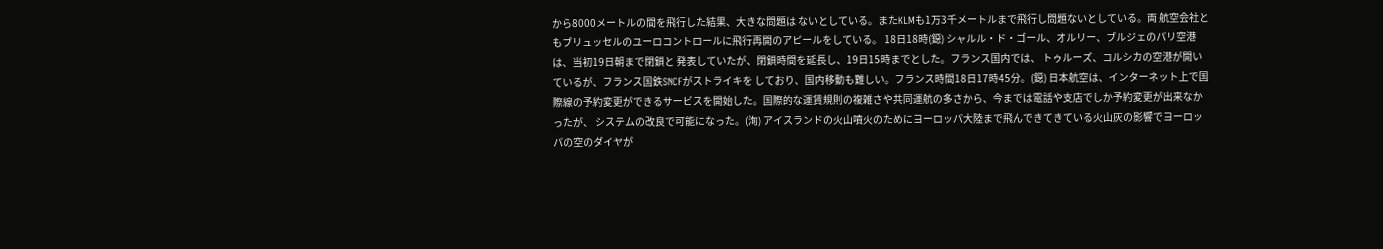から8000メートルの間を飛行した結果、大きな問題は ないとしている。またKLMも1万3千メートルまで飛行し問題ないとしている。両 航空会社ともブリュッセルのユーロコントロールに飛行再開のアピールをしている。 18日18時(鐚) シャルル・ド・ゴール、オルリー、ブルジェのパリ空港は、当初19日朝まで閉鎖と 発表していたが、閉鎖時間を延長し、19日15時までとした。フランス国内では、 トゥルーズ、コルシカの空港が開いているが、フランス国鉄SNCFがストライキを しており、国内移動も難しい。フランス時間18日17時45分。(鐚) 日本航空は、インターネット上で国際線の予約変更ができるサービスを開始した。国際的な運賃規則の複雑さや共同運航の多さから、今までは電話や支店でしか予約変更が出来なかったが、 システムの改良で可能になった。(洵) アイスランドの火山噴火のためにヨーロッパ大陸まで飛んできてきている火山灰の影響でヨーロッパの空のダイヤが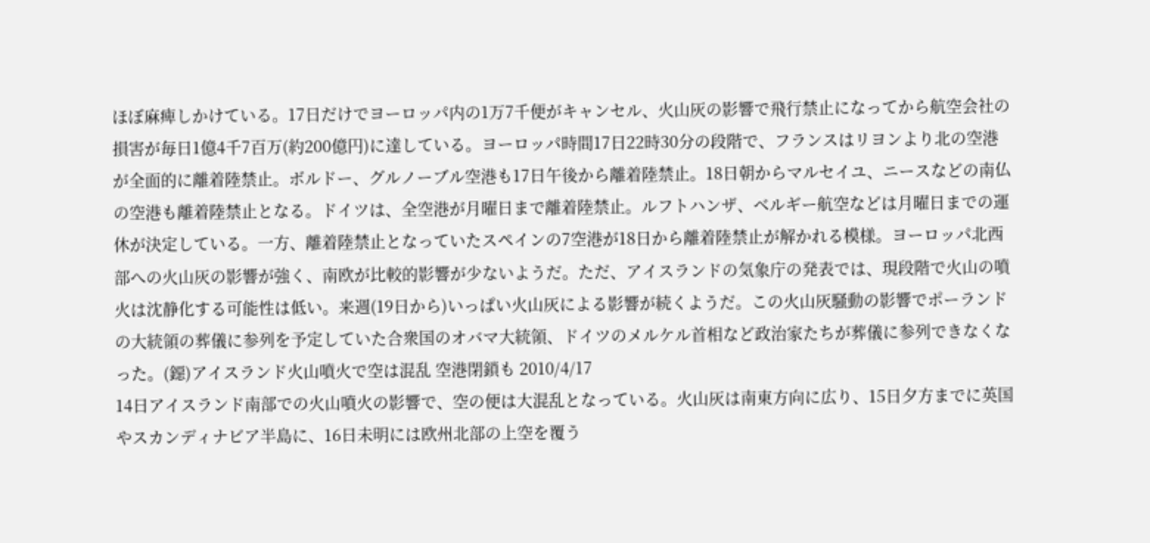ほぼ麻痺しかけている。17日だけでヨーロッパ内の1万7千便がキャンセル、火山灰の影響で飛行禁止になってから航空会社の損害が毎日1億4千7百万(約200億円)に達している。ヨーロッパ時間17日22時30分の段階で、フランスはリヨンより北の空港が全面的に離着陸禁止。ボルドー、グルノーブル空港も17日午後から離着陸禁止。18日朝からマルセイユ、ニースなどの南仏の空港も離着陸禁止となる。ドイツは、全空港が月曜日まで離着陸禁止。ルフトハンザ、ベルギー航空などは月曜日までの運休が決定している。一方、離着陸禁止となっていたスペインの7空港が18日から離着陸禁止が解かれる模様。ヨーロッパ北西部への火山灰の影響が強く、南欧が比較的影響が少ないようだ。ただ、アイスランドの気象庁の発表では、現段階で火山の噴火は沈静化する可能性は低い。来週(19日から)いっぱい火山灰による影響が続くようだ。この火山灰騒動の影響でポーランドの大統領の葬儀に参列を予定していた合衆国のオバマ大統領、ドイツのメルケル首相など政治家たちが葬儀に参列できなくなった。(鐚)アイスランド火山噴火で空は混乱 空港閉鎖も 2010/4/17
14日アイスランド南部での火山噴火の影響で、空の便は大混乱となっている。火山灰は南東方向に広り、15日夕方までに英国やスカンディナビア半島に、16日未明には欧州北部の上空を覆う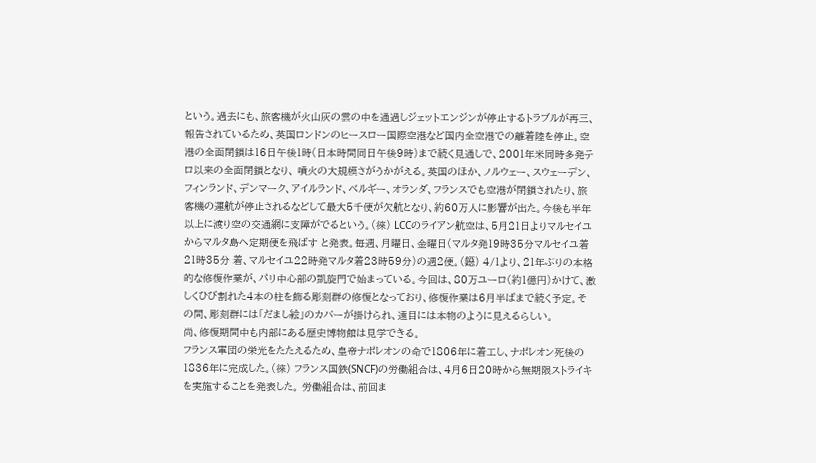という。過去にも、旅客機が火山灰の雲の中を通過しジェットエンジンが停止するトラブルが再三、報告されているため、英国ロンドンのヒースロー国際空港など国内全空港での離着陸を停止。空港の全面閉鎖は16日午後1時(日本時間同日午後9時)まで続く見通しで、2001年米同時多発テロ以来の全面閉鎖となり、 噴火の大規模さがうかがえる。英国のほか、ノルウェー、スウェーデン、フィンランド、デンマーク、アイルランド、ベルギー、オランダ、フランスでも空港が閉鎖されたり、旅客機の運航が停止されるなどして最大5千便が欠航となり、約60万人に影響が出た。今後も半年以上に渡り空の交通網に支障がでるという。(徠) LCCのライアン航空は、5月21日よりマルセイユからマルタ島へ定期便を飛ばす と発表。毎週、月曜日、金曜日(マルタ発19時35分マルセイユ着21時35分 着、マルセイユ22時発マルタ着23時59分)の週2便。(鐚) 4/1より、21年ぶりの本格的な修復作業が、パリ中心部の凱旋門で始まっている。今回は、80万ユーロ(約1億円)かけて、激しくひび割れた4本の柱を飾る彫刻群の修復となっており、修復作業は6月半ばまで続く予定。その間、彫刻群には「だまし絵」のカバーが掛けられ、遠目には本物のように見えるらしい。
尚、修復期間中も内部にある歴史博物館は見学できる。
フランス軍団の栄光をたたえるため、皇帝ナポレオンの命で1806年に着工し、ナポレオン死後の1836年に完成した。(徠) フランス国鉄(SNCF)の労働組合は、4月6日20時から無期限ストライキを実施することを発表した。 労働組合は、前回ま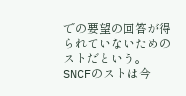での要望の回答が得られていないためのストだという。 SNCFのストは今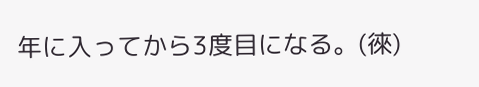年に入ってから3度目になる。(徠)